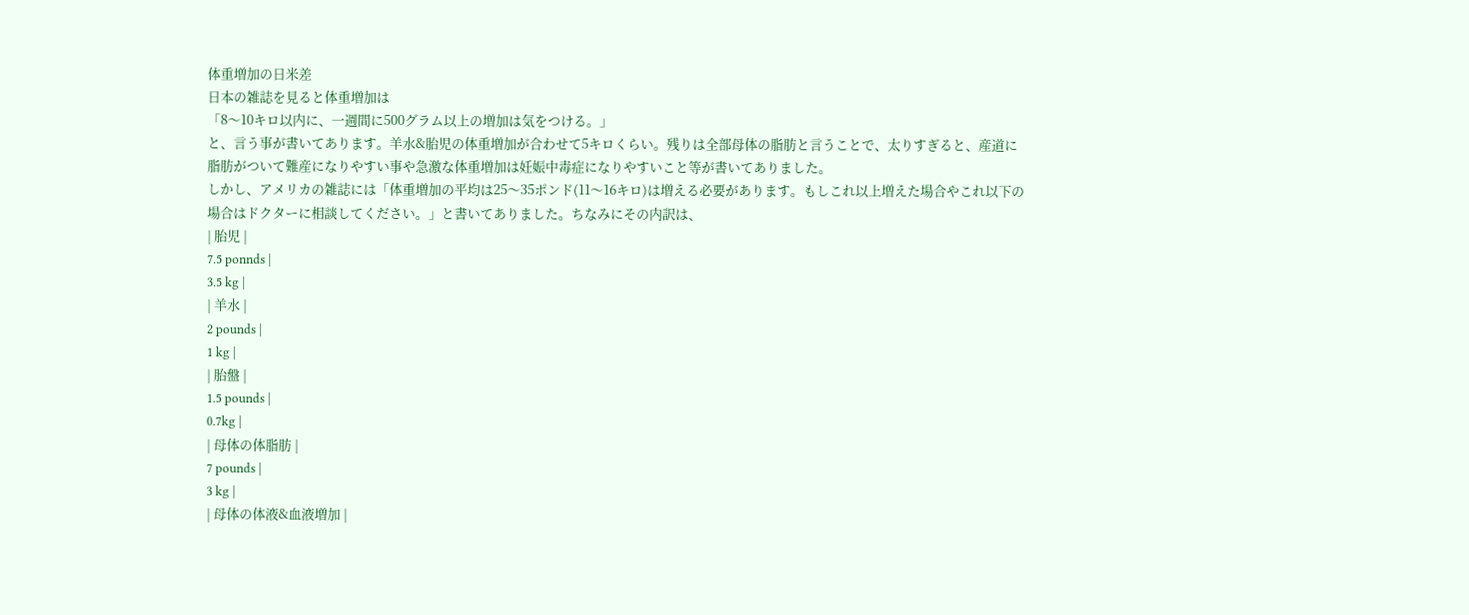体重増加の日米差
日本の雑誌を見ると体重増加は
「8〜10キロ以内に、一週間に500グラム以上の増加は気をつける。」
と、言う事が書いてあります。羊水&胎児の体重増加が合わせて5キロくらい。残りは全部母体の脂肪と言うことで、太りすぎると、産道に脂肪がついて難産になりやすい事や急激な体重増加は妊娠中毒症になりやすいこと等が書いてありました。
しかし、アメリカの雑誌には「体重増加の平均は25〜35ポンド(11〜16キロ)は増える必要があります。もしこれ以上増えた場合やこれ以下の場合はドクターに相談してください。」と書いてありました。ちなみにその内訳は、
| 胎児 |
7.5 ponnds |
3.5 kg |
| 羊水 |
2 pounds |
1 kg |
| 胎盤 |
1.5 pounds |
0.7kg |
| 母体の体脂肪 |
7 pounds |
3 kg |
| 母体の体液&血液増加 |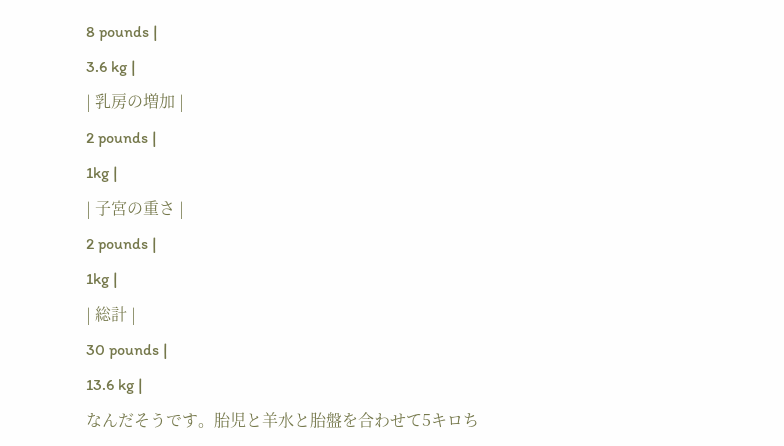8 pounds |
3.6 kg |
| 乳房の増加 |
2 pounds |
1kg |
| 子宮の重さ |
2 pounds |
1kg |
| 総計 |
30 pounds |
13.6 kg |
なんだそうです。胎児と羊水と胎盤を合わせて5キロち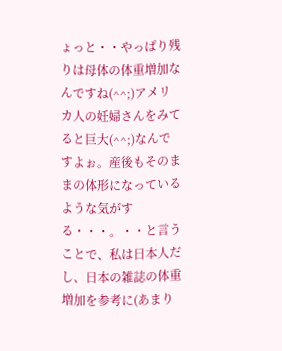ょっと・・やっぱり残りは母体の体重増加なんですね(^^;)アメリカ人の妊婦さんをみてると巨大(^^;)なんですよぉ。産後もそのままの体形になっているような気がする・・・。・・と言うことで、私は日本人だし、日本の雑誌の体重増加を参考に(あまり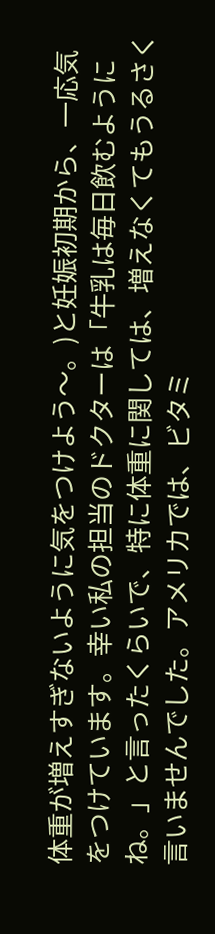体重が増えすぎないように気をつけよう〜。)と妊娠初期から、一応気をつけています。幸い私の担当のドクターは「牛乳は毎日飲むようにね。」と言ったくらいで、特に体重に関しては、増えなくてもうるさく言いませんでした。アメリカでは、ビタミ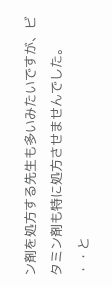ン剤を処方する先生も多いみたいですが、ビタミン剤も特に処方させませんでした。
・・と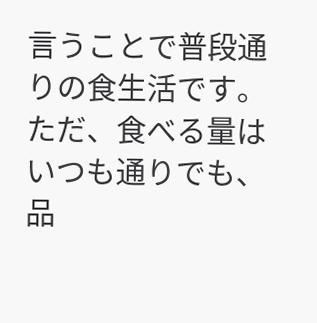言うことで普段通りの食生活です。ただ、食べる量はいつも通りでも、品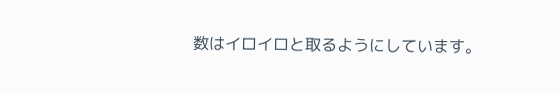数はイロイロと取るようにしています。